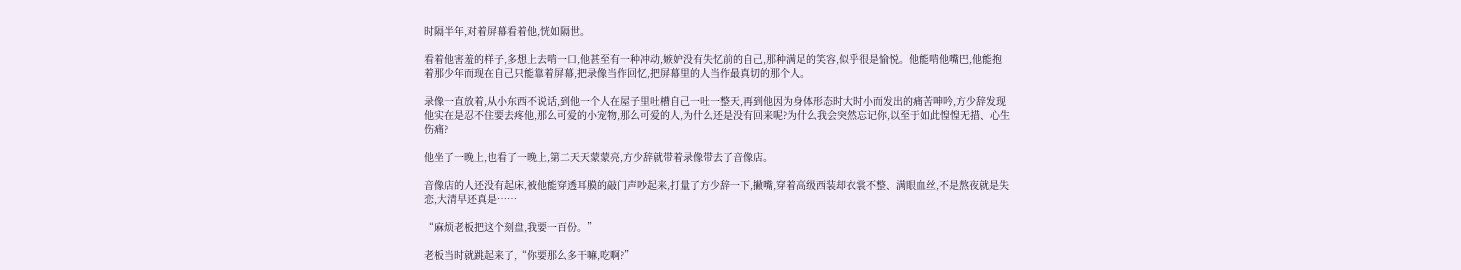时隔半年,对着屏幕看着他,恍如隔世。

看着他害羞的样子,多想上去啃一口,他甚至有一种冲动,嫉妒没有失忆前的自己,那种满足的笑容,似乎很是愉悦。他能啃他嘴巴,他能抱着那少年而现在自己只能靠着屏幕,把录像当作回忆,把屏幕里的人当作最真切的那个人。

录像一直放着,从小东西不说话,到他一个人在屋子里吐槽自己一吐一整天,再到他因为身体形态时大时小而发出的痛苦呻吟,方少辞发现他实在是忍不住要去疼他,那么可爱的小宠物,那么可爱的人,为什么还是没有回来呢?为什么我会突然忘记你,以至于如此惶惶无措、心生伤痛?

他坐了一晚上,也看了一晚上,第二天天蒙蒙亮,方少辞就带着录像带去了音像店。

音像店的人还没有起床,被他能穿透耳膜的敲门声吵起来,打量了方少辞一下,撇嘴,穿着高级西装却衣裳不整、满眼血丝,不是熬夜就是失恋,大清早还真是……

“麻烦老板把这个刻盘,我要一百份。”

老板当时就跳起来了,“你要那么多干嘛,吃啊?”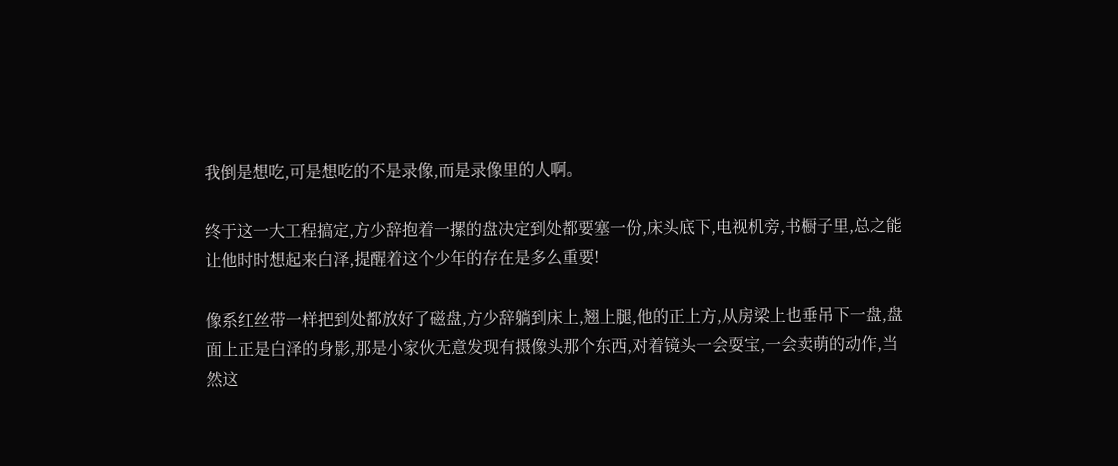我倒是想吃,可是想吃的不是录像,而是录像里的人啊。

终于这一大工程搞定,方少辞抱着一摞的盘决定到处都要塞一份,床头底下,电视机旁,书橱子里,总之能让他时时想起来白泽,提醒着这个少年的存在是多么重要!

像系红丝带一样把到处都放好了磁盘,方少辞躺到床上,翘上腿,他的正上方,从房梁上也垂吊下一盘,盘面上正是白泽的身影,那是小家伙无意发现有摄像头那个东西,对着镜头一会耍宝,一会卖萌的动作,当然这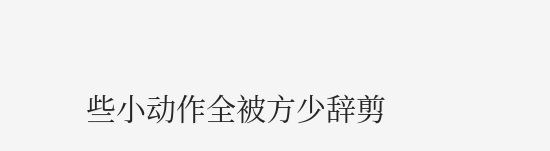些小动作全被方少辞剪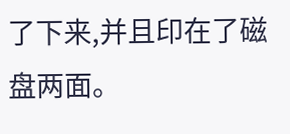了下来,并且印在了磁盘两面。